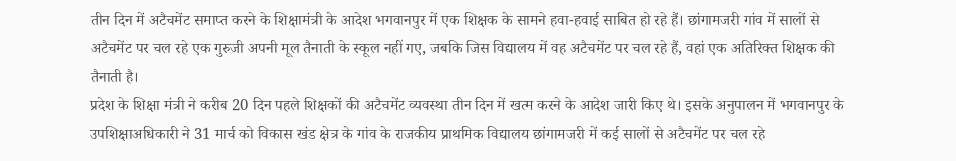तीन दिन में अटैचमेंट समाप्त करने के शिक्षामंत्री के आदेश भगवानपुर में एक शिक्षक के सामने हवा-हवाई साबित हो रहे हैं। छांगामजरी गांव में सालों से अटैचमेंट पर चल रहे एक गुरुजी अपनी मूल तैनाती के स्कूल नहीं गए, जबकि जिस विद्यालय में वह अटैचमेंट पर चल रहे हैं, वहां एक अतिरिक्त शिक्षक की तैनाती है।
प्रदेश के शिक्षा मंत्री ने करीब 20 दिन पहले शिक्षकों की अटैचमेंट व्यवस्था तीन दिन में खत्म करने के आदेश जारी किए थे। इसके अनुपालन में भगवानपुर के उपशिक्षाअधिकारी ने 31 मार्च को विकास खंड क्षेत्र के गांव के राजकीय प्राथमिक विद्यालय छांगामजरी में कई सालों से अटैचमेंट पर चल रहे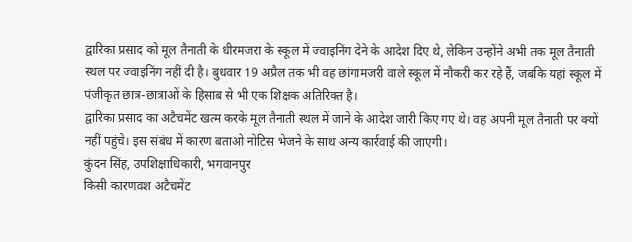द्वारिका प्रसाद को मूल तैनाती के धीरमजरा के स्कूल में ज्वाइनिंग देने के आदेश दिए थे, लेकिन उन्होंने अभी तक मूल तैनाती स्थल पर ज्वाइनिंग नहीं दी है। बुधवार 19 अप्रैल तक भी वह छांगामजरी वाले स्कूल में नौकरी कर रहे हैं, जबकि यहां स्कूल में पंजीकृत छात्र-छात्राओं के हिसाब से भी एक शिक्षक अतिरिक्त है।
द्वारिका प्रसाद का अटैचमेंट खत्म करके मूल तैनाती स्थल में जाने के आदेश जारी किए गए थे। वह अपनी मूल तैनाती पर क्यों नहीं पहुंचे। इस संबंध में कारण बताओ नोटिस भेजने के साथ अन्य कार्रवाई की जाएगी।
कुंदन सिंह, उपशिक्षाधिकारी, भगवानपुर
किसी कारणवश अटैचमेंट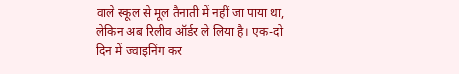वाले स्कूल से मूल तैनाती में नहीं जा पाया था, लेकिन अब रिलीव ऑर्डर ले लिया है। एक-दो दिन में ज्वाइनिंग कर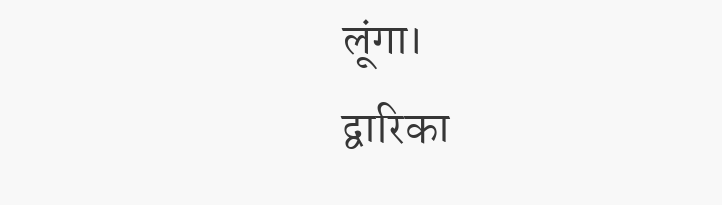लूंगा।
द्वारिका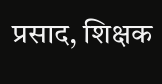प्रसाद, शिक्षक